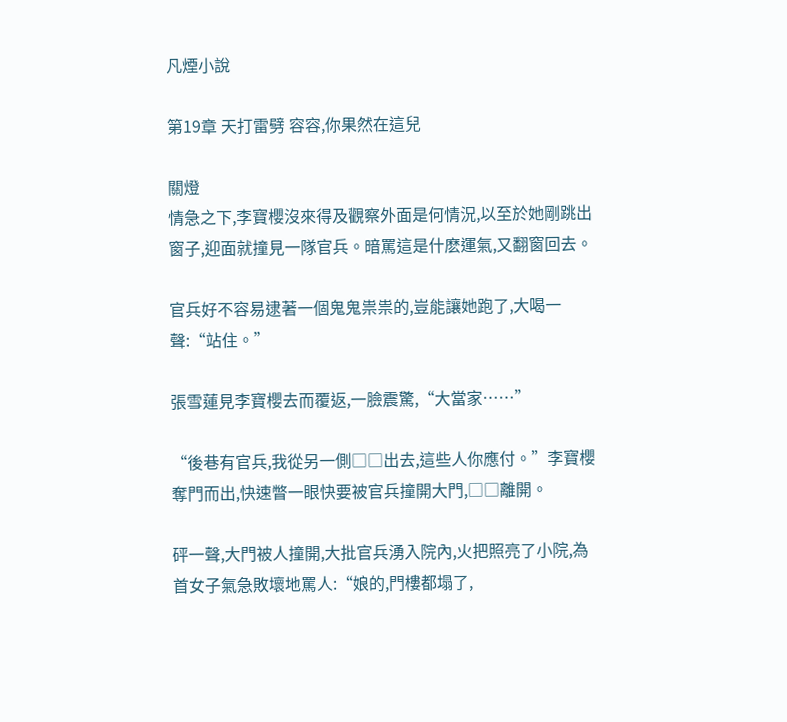凡煙小說

第19章 天打雷劈 容容,你果然在這兒

關燈
情急之下,李寶櫻沒來得及觀察外面是何情況,以至於她剛跳出窗子,迎面就撞見一隊官兵。暗罵這是什麽運氣,又翻窗回去。

官兵好不容易逮著一個鬼鬼祟祟的,豈能讓她跑了,大喝一聲:“站住。”

張雪蓮見李寶櫻去而覆返,一臉震驚,“大當家……”

“後巷有官兵,我從另一側□□出去,這些人你應付。”李寶櫻奪門而出,快速瞥一眼快要被官兵撞開大門,□□離開。

砰一聲,大門被人撞開,大批官兵湧入院內,火把照亮了小院,為首女子氣急敗壞地罵人:“娘的,門樓都塌了,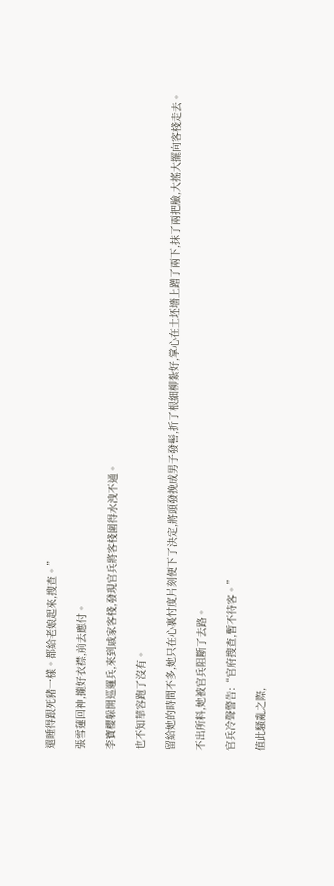還睡得跟死豬一樣。都給老娘起來,搜查。”

張雪蓮回神,攏好衣襟,前去應付。

李寶櫻躲開巡邏兵,來到戚家客棧,發現官兵將客棧圍得水洩不通。

也不知華容跑了沒有。

留給她的時間不多,她只在心裏忖度片刻便下了決定,將頭發挽成男子發髻,折了根細柳紮好,掌心在土坯墻上蹭了兩下,抹了兩把臉,大搖大擺向客棧走去。

不出所料,她被官兵阻斷了去路。

官兵冷聲警告:“官府搜查,暫不待客。”

值此騷亂之際,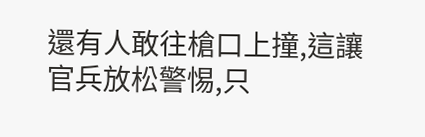還有人敢往槍口上撞,這讓官兵放松警惕,只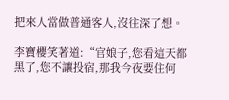把來人當做普通客人,沒往深了想。

李寶櫻笑著道:“官娘子,您看這天都黑了,您不讓投宿,那我今夜要住何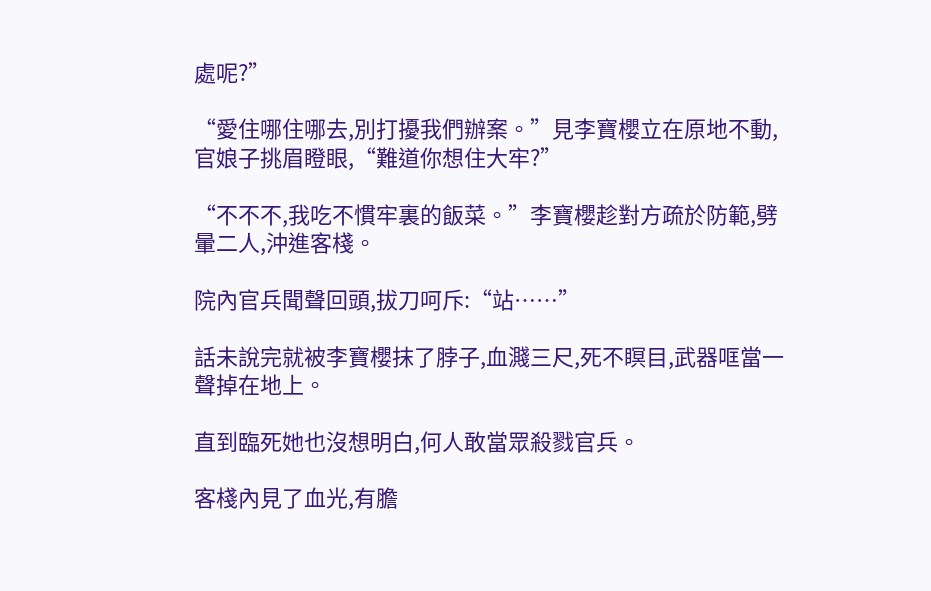處呢?”

“愛住哪住哪去,別打擾我們辦案。”見李寶櫻立在原地不動,官娘子挑眉瞪眼,“難道你想住大牢?”

“不不不,我吃不慣牢裏的飯菜。”李寶櫻趁對方疏於防範,劈暈二人,沖進客棧。

院內官兵聞聲回頭,拔刀呵斥:“站……”

話未說完就被李寶櫻抹了脖子,血濺三尺,死不瞑目,武器哐當一聲掉在地上。

直到臨死她也沒想明白,何人敢當眾殺戮官兵。

客棧內見了血光,有膽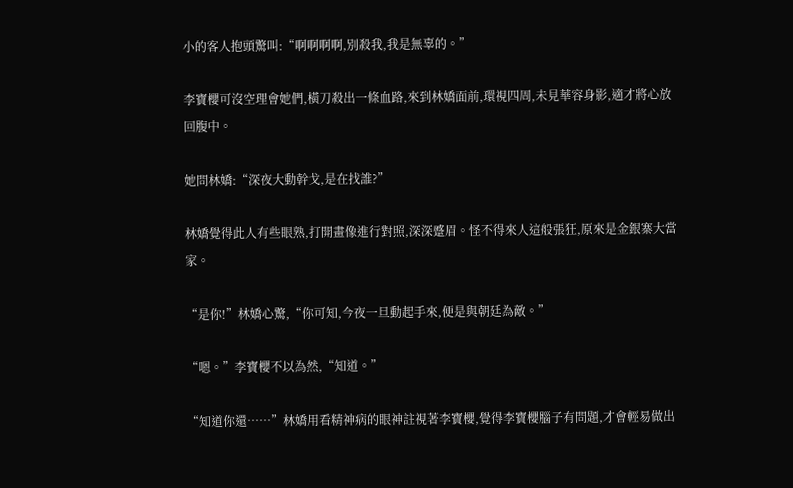小的客人抱頭驚叫:“啊啊啊啊,別殺我,我是無辜的。”

李寶櫻可沒空理會她們,橫刀殺出一條血路,來到林嬌面前,環視四周,未見華容身影,適才將心放回腹中。

她問林嬌:“深夜大動幹戈,是在找誰?”

林嬌覺得此人有些眼熟,打開畫像進行對照,深深蹙眉。怪不得來人這般張狂,原來是金銀寨大當家。

“是你!”林嬌心驚,“你可知,今夜一旦動起手來,便是與朝廷為敵。”

“嗯。”李寶櫻不以為然,“知道。”

“知道你還……”林嬌用看精神病的眼神註視著李寶櫻,覺得李寶櫻腦子有問題,才會輕易做出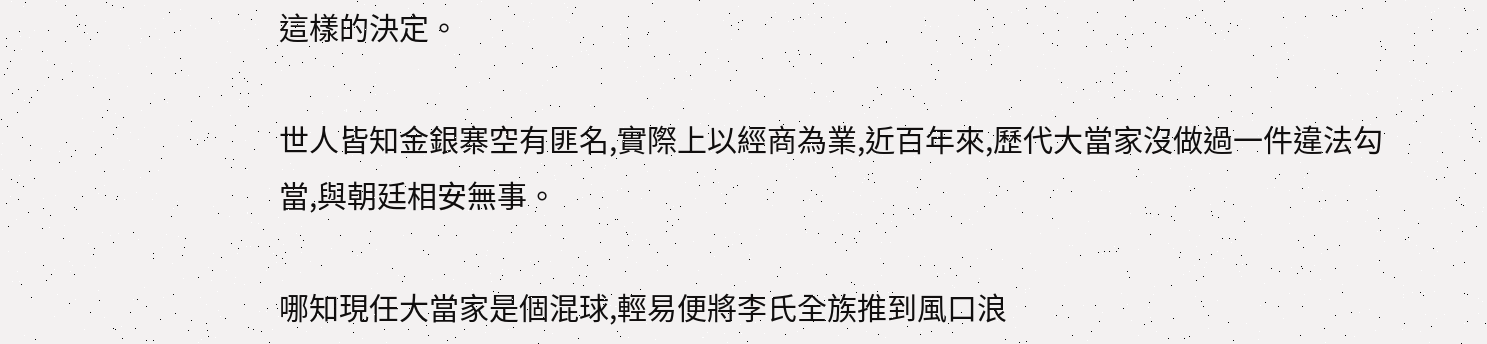這樣的決定。

世人皆知金銀寨空有匪名,實際上以經商為業,近百年來,歷代大當家沒做過一件違法勾當,與朝廷相安無事。

哪知現任大當家是個混球,輕易便將李氏全族推到風口浪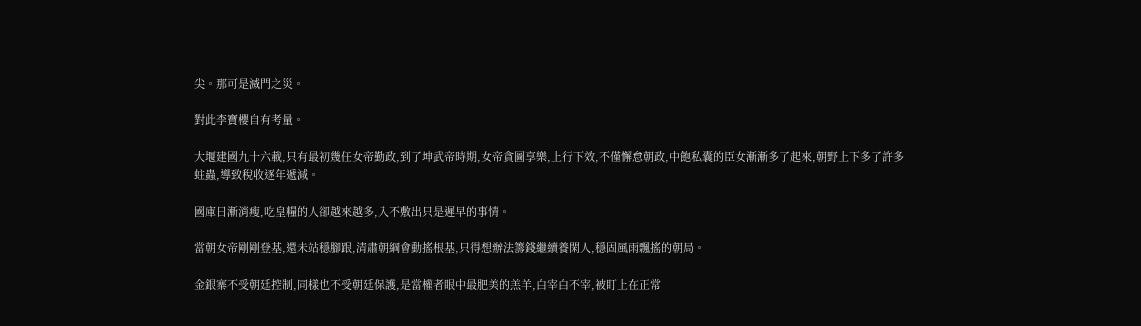尖。那可是滅門之災。

對此李寶櫻自有考量。

大堰建國九十六載,只有最初幾任女帝勤政,到了坤武帝時期,女帝貪圖享樂,上行下效,不僅懈怠朝政,中飽私囊的臣女漸漸多了起來,朝野上下多了許多蛀蟲,導致稅收逐年遞減。

國庫日漸消瘦,吃皇糧的人卻越來越多,入不敷出只是遲早的事情。

當朝女帝剛剛登基,還未站穩腳跟,清肅朝綱會動搖根基,只得想辦法籌錢繼續養閑人,穩固風雨飄搖的朝局。

金銀寨不受朝廷控制,同樣也不受朝廷保護,是當權者眼中最肥美的羔羊,白宰白不宰,被盯上在正常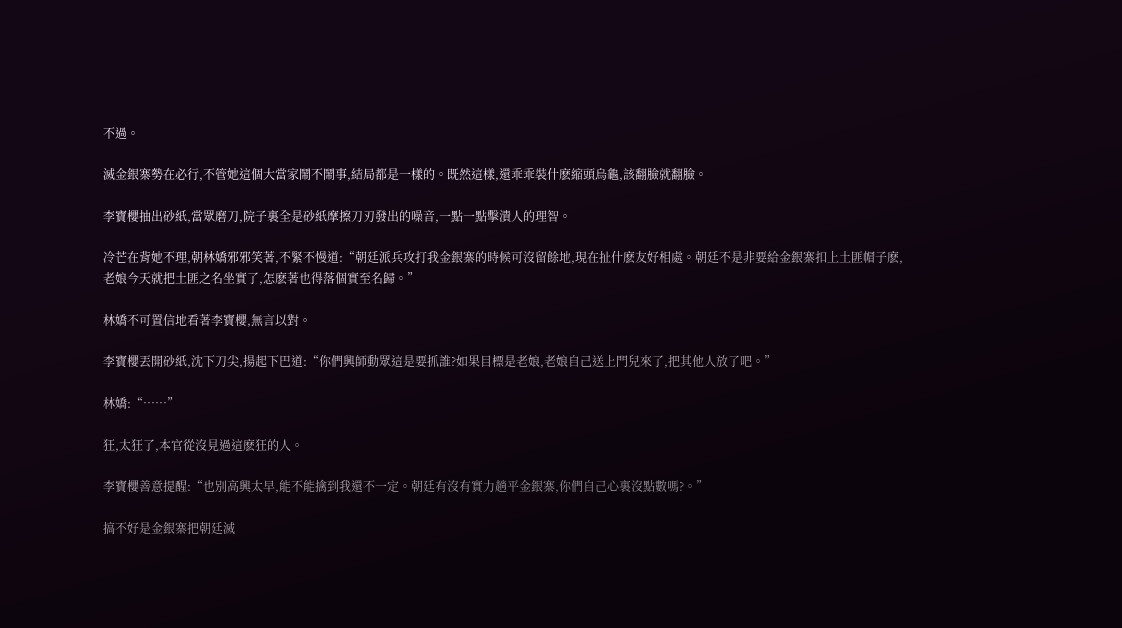不過。

滅金銀寨勢在必行,不管她這個大當家鬧不鬧事,結局都是一樣的。既然這樣,還乖乖裝什麽縮頭烏龜,該翻臉就翻臉。

李寶櫻抽出砂紙,當眾磨刀,院子裏全是砂紙摩擦刀刃發出的噪音,一點一點擊潰人的理智。

冷芒在背她不理,朝林嬌邪邪笑著,不緊不慢道:“朝廷派兵攻打我金銀寨的時候可沒留餘地,現在扯什麽友好相處。朝廷不是非要給金銀寨扣上土匪帽子麽,老娘今天就把土匪之名坐實了,怎麽著也得落個實至名歸。”

林嬌不可置信地看著李寶櫻,無言以對。

李寶櫻丟開砂紙,沈下刀尖,揚起下巴道:“你們興師動眾這是要抓誰?如果目標是老娘,老娘自己送上門兒來了,把其他人放了吧。”

林嬌:“……”

狂,太狂了,本官從沒見過這麽狂的人。

李寶櫻善意提醒:“也別高興太早,能不能擒到我還不一定。朝廷有沒有實力趟平金銀寨,你們自己心裏沒點數嗎?。”

搞不好是金銀寨把朝廷滅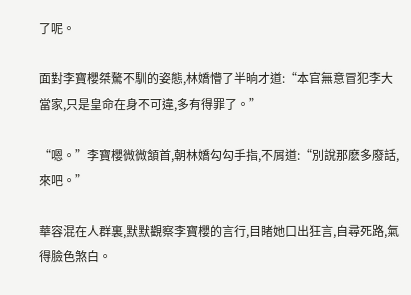了呢。

面對李寶櫻桀驁不馴的姿態,林嬌懵了半晌才道:“本官無意冒犯李大當家,只是皇命在身不可違,多有得罪了。”

“嗯。”李寶櫻微微頷首,朝林嬌勾勾手指,不屑道:“別說那麽多廢話,來吧。”

華容混在人群裏,默默觀察李寶櫻的言行,目睹她口出狂言,自尋死路,氣得臉色煞白。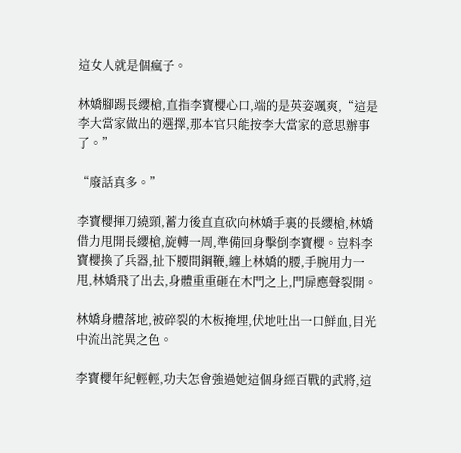這女人就是個瘋子。

林嬌腳踢長纓槍,直指李寶櫻心口,端的是英姿颯爽,“這是李大當家做出的選擇,那本官只能按李大當家的意思辦事了。”

“廢話真多。”

李寶櫻揮刀繞頸,蓄力後直直砍向林嬌手裏的長纓槍,林嬌借力甩開長纓槍,旋轉一周,準備回身擊倒李寶櫻。豈料李寶櫻換了兵器,扯下腰間鋼鞭,纏上林嬌的腰,手腕用力一甩,林嬌飛了出去,身體重重砸在木門之上,門扉應聲裂開。

林嬌身體落地,被碎裂的木板掩埋,伏地吐出一口鮮血,目光中流出詫異之色。

李寶櫻年紀輕輕,功夫怎會強過她這個身經百戰的武將,這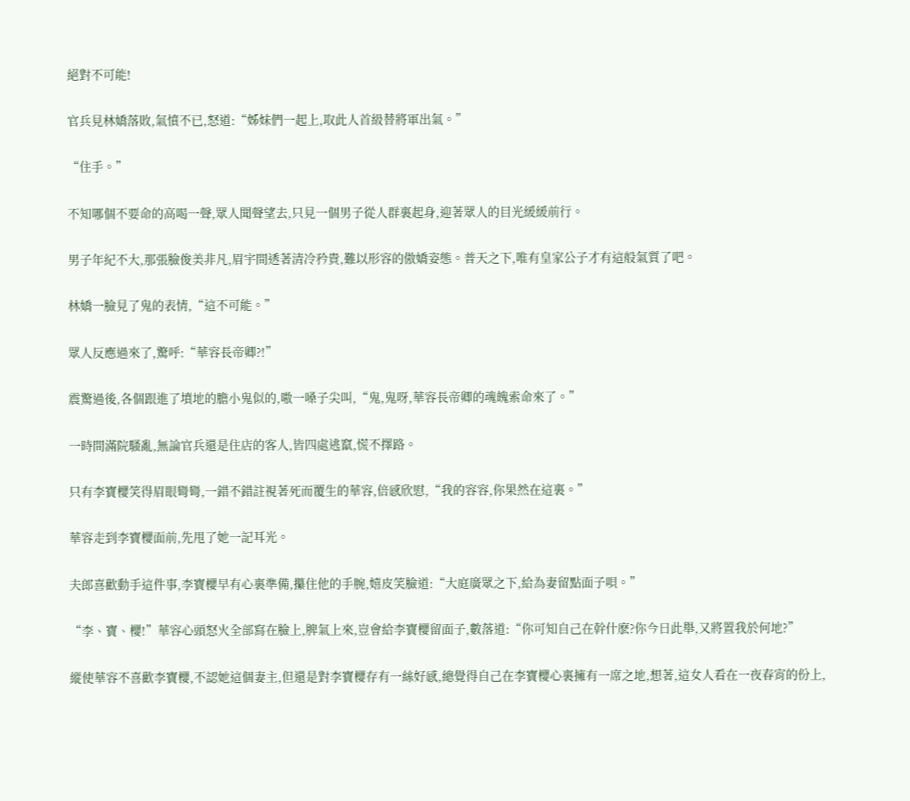絕對不可能!

官兵見林嬌落敗,氣憤不已,怒道:“姊妹們一起上,取此人首級替將軍出氣。”

“住手。”

不知哪個不要命的高喝一聲,眾人聞聲望去,只見一個男子從人群裏起身,迎著眾人的目光緩緩前行。

男子年紀不大,那張臉俊美非凡,眉宇間透著清冷矜貴,難以形容的傲嬌姿態。普天之下,唯有皇家公子才有這般氣質了吧。

林嬌一臉見了鬼的表情,“這不可能。”

眾人反應過來了,驚呼:“華容長帝卿?!”

震驚過後,各個跟進了墳地的膽小鬼似的,嗷一嗓子尖叫,“鬼,鬼呀,華容長帝卿的魂魄索命來了。”

一時間滿院騷亂,無論官兵還是住店的客人,皆四處逃竄,慌不擇路。

只有李寶櫻笑得眉眼彎彎,一錯不錯註視著死而覆生的華容,倍感欣慰,“我的容容,你果然在這裏。”

華容走到李寶櫻面前,先甩了她一記耳光。

夫郎喜歡動手這件事,李寶櫻早有心裏準備,攥住他的手腕,嬉皮笑臉道:“大庭廣眾之下,給為妻留點面子唄。”

“李、寶、櫻!”華容心頭怒火全部寫在臉上,脾氣上來,豈會給李寶櫻留面子,數落道:“你可知自己在幹什麽?你今日此舉,又將置我於何地?”

縱使華容不喜歡李寶櫻,不認她這個妻主,但還是對李寶櫻存有一絲好感,總覺得自己在李寶櫻心裏擁有一席之地,想著,這女人看在一夜春宵的份上,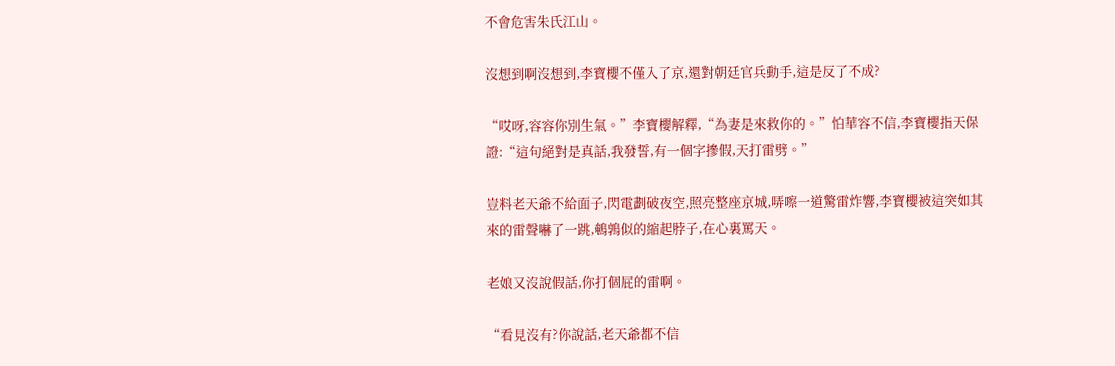不會危害朱氏江山。

沒想到啊沒想到,李寶櫻不僅入了京,還對朝廷官兵動手,這是反了不成?

“哎呀,容容你別生氣。”李寶櫻解釋,“為妻是來救你的。”怕華容不信,李寶櫻指天保證:“這句絕對是真話,我發誓,有一個字摻假,天打雷劈。”

豈料老天爺不給面子,閃電劃破夜空,照亮整座京城,哢嚓一道驚雷炸響,李寶櫻被這突如其來的雷聲嚇了一跳,鵪鶉似的縮起脖子,在心裏罵天。

老娘又沒說假話,你打個屁的雷啊。

“看見沒有?你說話,老天爺都不信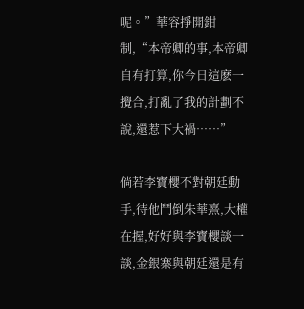呢。”華容掙開鉗制,“本帝卿的事,本帝卿自有打算,你今日這麽一攪合,打亂了我的計劃不說,還惹下大禍……”

倘若李寶櫻不對朝廷動手,待他鬥倒朱華熹,大權在握,好好與李寶櫻談一談,金銀寨與朝廷還是有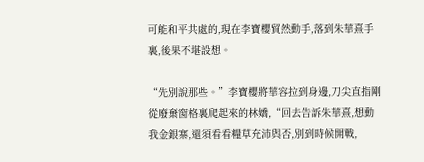可能和平共處的,現在李寶櫻貿然動手,落到朱華熹手裏,後果不堪設想。

“先別說那些。”李寶櫻將華容拉到身邊,刀尖直指剛從廢棄窗格裏爬起來的林嬌,“回去告訴朱華熹,想動我金銀寨,還須看看糧草充沛與否,別到時候開戰,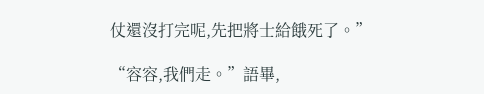仗還沒打完呢,先把將士給餓死了。”

“容容,我們走。”語畢,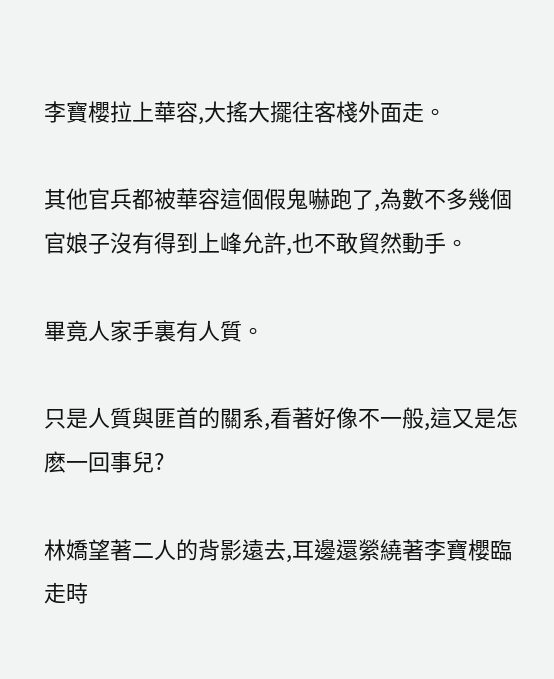李寶櫻拉上華容,大搖大擺往客棧外面走。

其他官兵都被華容這個假鬼嚇跑了,為數不多幾個官娘子沒有得到上峰允許,也不敢貿然動手。

畢竟人家手裏有人質。

只是人質與匪首的關系,看著好像不一般,這又是怎麽一回事兒?

林嬌望著二人的背影遠去,耳邊還縈繞著李寶櫻臨走時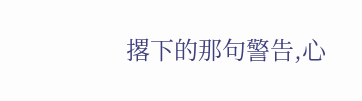撂下的那句警告,心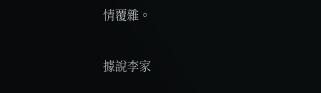情覆雜。

據說李家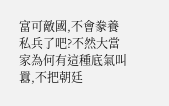富可敵國,不會豢養私兵了吧?不然大當家為何有這種底氣叫囂,不把朝廷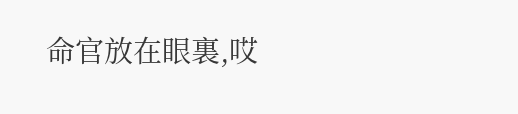命官放在眼裏,哎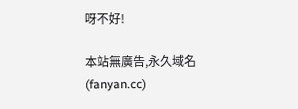呀不好!

本站無廣告,永久域名(fanyan.cc)